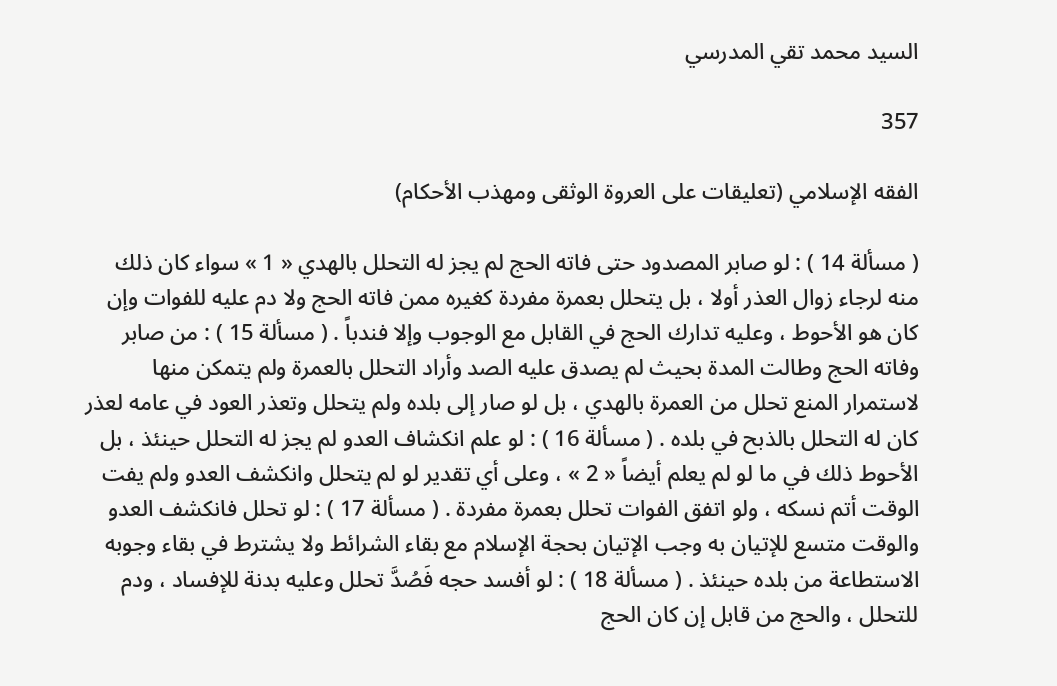السيد محمد تقي المدرسي

357

الفقه الإسلامي (تعليقات على العروة الوثقى ومهذب الأحكام)

( مسألة 14 ) : لو صابر المصدود حتى فاته الحج لم يجز له التحلل بالهدي « 1 » سواء كان ذلك منه لرجاء زوال العذر أولا ، بل يتحلل بعمرة مفردة كغيره ممن فاته الحج ولا دم عليه للفوات وإن كان هو الأحوط ، وعليه تدارك الحج في القابل مع الوجوب وإلا فندباً . ( مسألة 15 ) : من صابر وفاته الحج وطالت المدة بحيث لم يصدق عليه الصد وأراد التحلل بالعمرة ولم يتمكن منها لاستمرار المنع تحلل من العمرة بالهدي ، بل لو صار إلى بلده ولم يتحلل وتعذر العود في عامه لعذر كان له التحلل بالذبح في بلده . ( مسألة 16 ) : لو علم انكشاف العدو لم يجز له التحلل حينئذ ، بل الأحوط ذلك في ما لو لم يعلم أيضاً « 2 » ، وعلى أي تقدير لو لم يتحلل وانكشف العدو ولم يفت الوقت أتم نسكه ، ولو اتفق الفوات تحلل بعمرة مفردة . ( مسألة 17 ) : لو تحلل فانكشف العدو والوقت متسع للإتيان به وجب الإتيان بحجة الإسلام مع بقاء الشرائط ولا يشترط في بقاء وجوبه الاستطاعة من بلده حينئذ . ( مسألة 18 ) : لو أفسد حجه فَصُدَّ تحلل وعليه بدنة للإفساد ، ودم للتحلل ، والحج من قابل إن كان الحج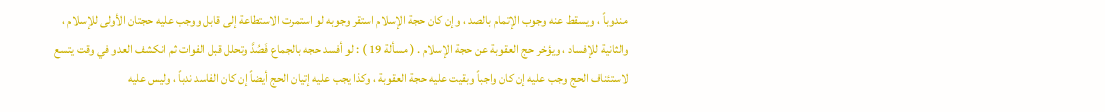مندوباً ، ويسقط عنه وجوب الإتمام بالصد ، وإن كان حجة الإسلام استقر وجوبه لو استمرت الاستطاعة إلى قابل ووجب عليه حجتان الأولى للإسلام ، والثانية للإفساد ، ويؤخر حج العقوبة عن حجة الإسلام . ( مسألة 19 ) : لو أفسد حجه بالجماع فَصُدَّ وتحلل قبل الفوات ثم انكشف العدو في وقت يتسع لاستئناف الحج وجب عليه إن كان واجباً وبقيت عليه حجة العقوبة ، وكذا يجب عليه إتيان الحج أيضاً إن كان الفاسد ندباً ، وليس عليه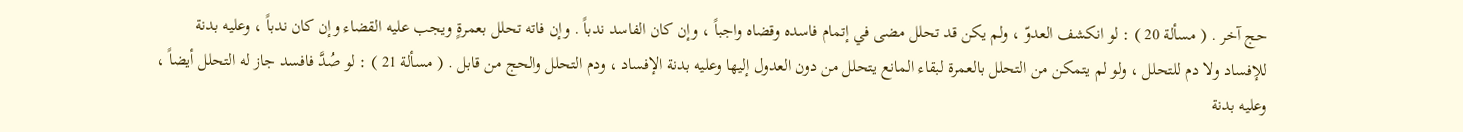حج آخر . ( مسألة 20 ) : لو انكشف العدوّ ، ولم يكن قد تحلل مضى في إتمام فاسده وقضاه واجباً ، وإن كان الفاسد ندباً . وإن فاته تحلل بعمرةٍ ويجب عليه القضاء وإن كان ندباً ، وعليه بدنة للإفساد ولا دم للتحلل ، ولو لم يتمكن من التحلل بالعمرة لبقاء المانع يتحلل من دون العدول إليها وعليه بدنة الإفساد ، ودم التحلل والحج من قابل . ( مسألة 21 ) : لو صُدَّ فافسد جاز له التحلل أيضاً ، وعليه بدنة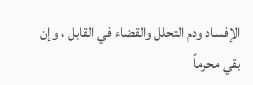الإفساد ودم التحلل والقضاء في القابل ، وإن بقي محرماً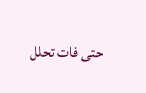حتى فات تحلل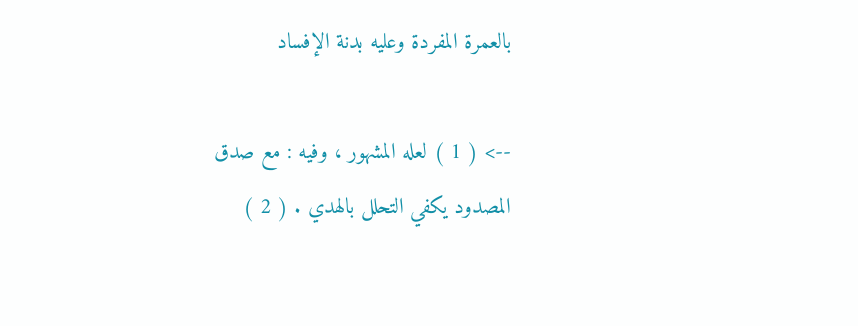بالعمرة المفردة وعليه بدنة الإفساد

--> ( 1 ) لعله المشهور ، وفيه : مع صدق المصدود يكفي التحلل بالهدي . ( 2 )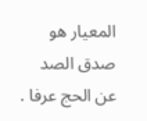المعيار هو صدق الصد عن الحج عرفا .